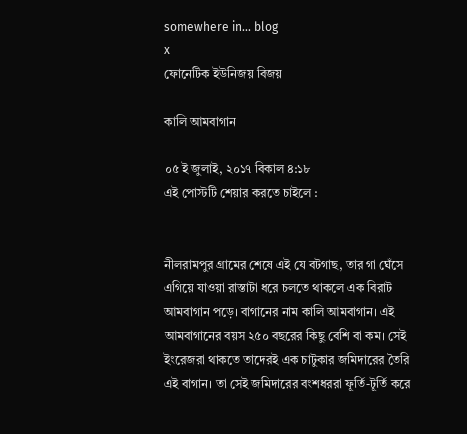somewhere in... blog
x
ফোনেটিক ইউনিজয় বিজয়

কালি আমবাগান

০৫ ই জুলাই, ২০১৭ বিকাল ৪:১৮
এই পোস্টটি শেয়ার করতে চাইলে :


নীলরামপুর গ্রামের শেষে এই যে বটগাছ, তার গা ঘেঁসে এগিয়ে যাওয়া রাস্তাটা ধরে চলতে থাকলে এক বিরাট আমবাগান পড়ে। বাগানের নাম কালি আমবাগান। এই আমবাগানের বয়স ২৫০ বছরের কিছু বেশি বা কম। সেই ইংরেজরা থাকতে তাদেরই এক চাটুকার জমিদারের তৈরি এই বাগান। তা সেই জমিদারের বংশধররা ফূর্তি-টূর্তি করে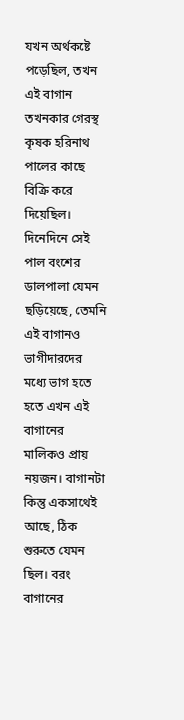যখন অর্থকষ্টে পড়েছিল, তখন এই বাগান তখনকার গেরস্থ কৃষক হরিনাথ পালের কাছে বিক্রি করে দিয়েছিল। দিনেদিনে সেই পাল বংশের ডালপালা যেমন ছড়িয়েছে, তেমনি এই বাগানও ভাগীদারদের মধ্যে ভাগ হতে হতে এখন এই বাগানের মালিকও প্রায় নয়জন। বাগানটা কিন্তু একসাথেই আছে, ঠিক শুরুতে যেমন ছিল। বরং বাগানের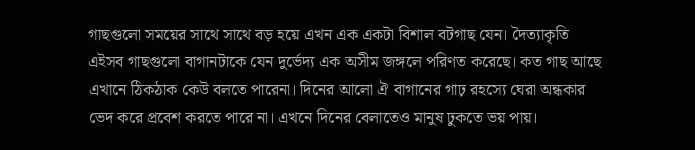গাছগুলো সময়ের সাথে সাথে বড় হয়ে এখন এক একটা বিশাল বটগাছ যেন। দৈত্যাকৃতি এইসব গাছগুলো বাগানটাকে যেন দুর্ভেদ্য এক অসীম জঙ্গলে পরিণত করেছে। কত গাছ আছে এখানে ঠিকঠাক কেউ বলতে পারেনা। দিনের আলো ঐ বাগানের গাঢ় রহস্যে ঘেরা অন্ধকার ভেদ করে প্রবেশ করতে পারে না। এখনে দিনের বেলাতেও মানুষ ঢুকতে ভয় পায়।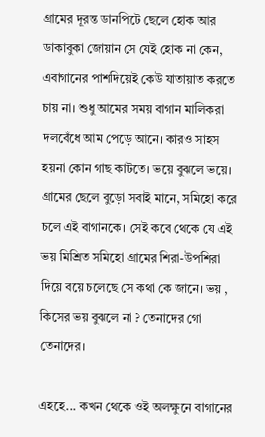গ্রামের দূরন্ত ডানপিটে ছেলে হোক আর ডাকাবুকা জোয়ান সে যেই হোক না কেন, এবাগানের পাশদিয়েই কেউ যাতায়াত করতে চায় না। শুধু আমের সময় বাগান মালিকরা দলবেঁধে আম পেড়ে আনে। কারও সাহস হয়না কোন গাছ কাটতে। ভয়ে বুঝলে ভয়ে। গ্রামের ছেলে বুড়ো সবাই মানে, সমিহো করে চলে এই বাগানকে। সেই কবে থেকে যে এই ভয় মিশ্রিত সমিহো গ্রামের শিরা-উপশিরা দিয়ে বয়ে চলেছে সে কথা কে জানে। ভয় , কিসের ভয় বুঝলে না ? তেনাদের গো তেনাদের।

এহহে... কখন থেকে ওই অলক্ষুনে বাগানের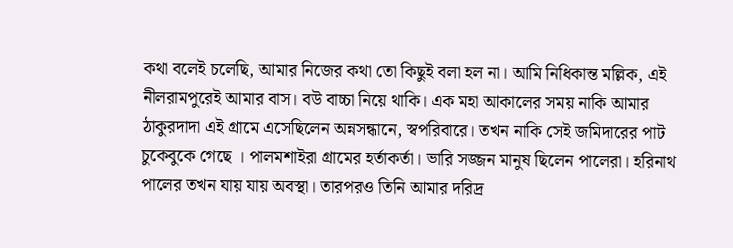কথা বলেই চলেছি, আমার নিজের কথা তো কিছুই বলা হল না। আমি নিধিকান্ত মল্লিক, এই নীলরামপুরেই আমার বাস। বউ বাচ্চা নিয়ে থাকি। এক মহা আকালের সময় নাকি আমার ঠাকুরদাদা এই গ্রামে এসেছিলেন অন্নসন্ধানে, স্বপরিবারে। তখন নাকি সেই জমিদারের পাট চুকেবুকে গেছে । পালমশাইরা গ্রামের হর্তাকর্তা। ভারি সজ্জন মানুষ ছিলেন পালেরা। হরিনাথ পালের তখন যায় যায় অবস্থা। তারপরও তিনি আমার দরিদ্র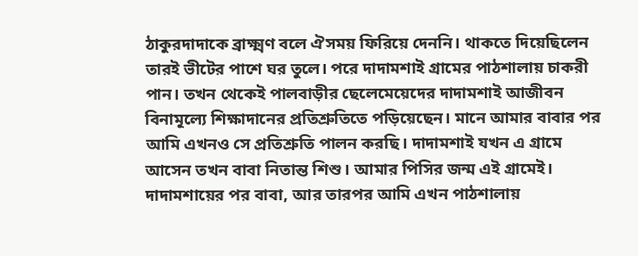ঠাকুরদাদাকে ব্রাক্ষ্মণ বলে ঐসময় ফিরিয়ে দেননি। থাকতে দিয়েছিলেন তারই ভীটের পাশে ঘর তুলে। পরে দাদামশাই গ্রামের পাঠশালায় চাকরী পান। তখন থেকেই পালবাড়ীর ছেলেমেয়েদের দাদামশাই আজীবন বিনামূল্যে শিক্ষাদানের প্রতিশ্রুতিতে পড়িয়েছেন। মানে আমার বাবার পর আমি এখনও সে প্রতিশ্রুতি পালন করছি। দাদামশাই যখন এ গ্রামে আসেন তখন বাবা নিতান্ত শিশু। আমার পিসির জন্ম এই গ্রামেই। দাদামশায়ের পর বাবা, আর তারপর আমি এখন পাঠশালায়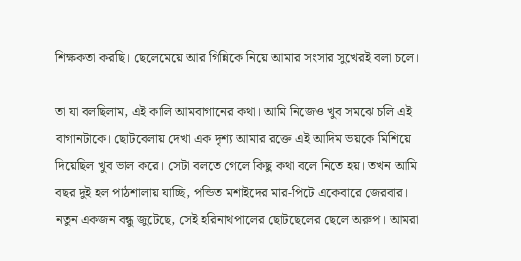শিক্ষকতা করছি। ছেলেমেয়ে আর গিন্নিকে নিয়ে আমার সংসার সুখেরই বলা চলে।

তা যা বলছিলাম, এই কালি আমবাগানের কথা। আমি নিজেও খুব সমঝে চলি এই বাগানটাকে। ছোটবেলায় দেখা এক দৃশ্য আমার রক্তে এই আদিম ভয়কে মিশিয়ে দিয়েছিল খুব ভাল করে। সেটা বলতে গেলে কিছু কথা বলে নিতে হয়। তখন আমি বছর দুই হল পাঠশালায় যাচ্ছি, পন্ডিত মশাইদের মার-পিটে একেবারে জেরবার। নতুন একজন বন্ধু জুটেছে, সেই হরিনাথপালের ছোটছেলের ছেলে অরুপ। আমরা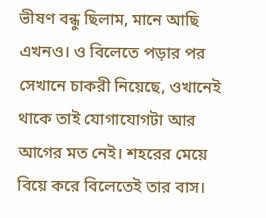ভীষণ বন্ধু ছিলাম, মানে আছি এখনও। ও বিলেতে পড়ার পর সেখানে চাকরী নিয়েছে, ওখানেই থাকে তাই যোগাযোগটা আর আগের মত নেই। শহরের মেয়ে বিয়ে করে বিলেতেই তার বাস।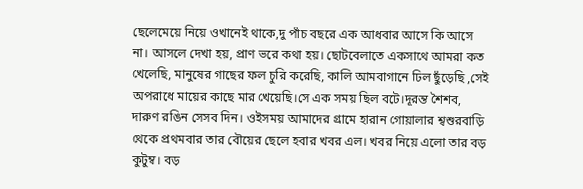ছেলেমেয়ে নিয়ে ওখানেই থাকে,দু পাঁচ বছরে এক আধবার আসে কি আসে না। আসলে দেখা হয়, প্রাণ ভরে কথা হয়। ছোটবেলাতে একসাথে আমরা কত খেলেছি, মানুষের গাছের ফল চুরি করেছি, কালি আমবাগানে ঢিল ছুঁড়েছি ,সেই অপরাধে মায়ের কাছে মার খেয়েছি।সে এক সময় ছিল বটে।দূরন্ত শৈশব, দারুণ রঙিন সেসব দিন। ওইসময় আমাদের গ্রামে হারান গোয়ালার শ্বশুরবাড়ি থেকে প্রথমবার তার বৌয়ের ছেলে হবার খবর এল। খবর নিয়ে এলো তার বড় কুটুম্ব। বড়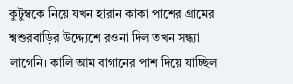কুটুম্বকে নিয়ে যখন হারান কাকা পাশের গ্রামের শ্বশুরবাড়ির উদ্দ্যেশে রওনা দিল তখন সন্ধ্যা লাগেনি। কালি আম বাগানের পাশ দিয়ে যাচ্ছিল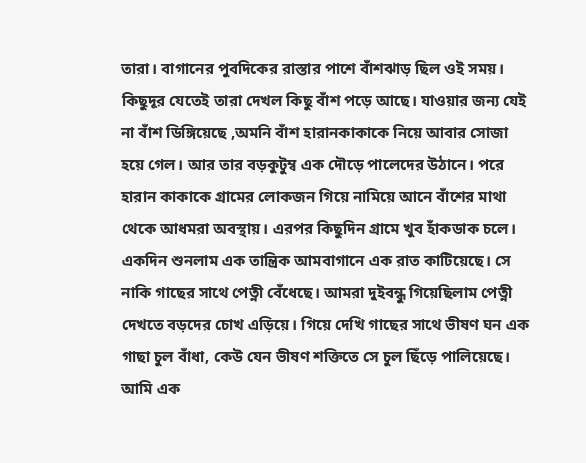তারা। বাগানের পুবদিকের রাস্তার পাশে বাঁশঝাড় ছিল ওই সময়। কিছুদূর যেতেই তারা দেখল কিছু বাঁশ পড়ে আছে। যাওয়ার জন্য যেই না বাঁশ ডিঙ্গিয়েছে ,অমনি বাঁশ হারানকাকাকে নিয়ে আবার সোজা হয়ে গেল। আর তার বড়কুটুম্ব এক দৌড়ে পালেদের উঠানে। পরে হারান কাকাকে গ্রামের লোকজন গিয়ে নামিয়ে আনে বাঁশের মাথা থেকে আধমরা অবস্থায়। এরপর কিছুদিন গ্রামে খুব হাঁকডাক চলে। একদিন শুনলাম এক তান্ত্রিক আমবাগানে এক রাত কাটিয়েছে। সে নাকি গাছের সাথে পেত্নী বেঁধেছে। আমরা দুইবন্ধু গিয়েছিলাম পেত্নী দেখতে বড়দের চোখ এড়িয়ে। গিয়ে দেখি গাছের সাথে ভীষণ ঘন এক গাছা চুল বাঁধা, কেউ যেন ভীষণ শক্তিতে সে চুল ছিঁড়ে পালিয়েছে। আমি এক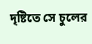দৃষ্টিতে সে চুলের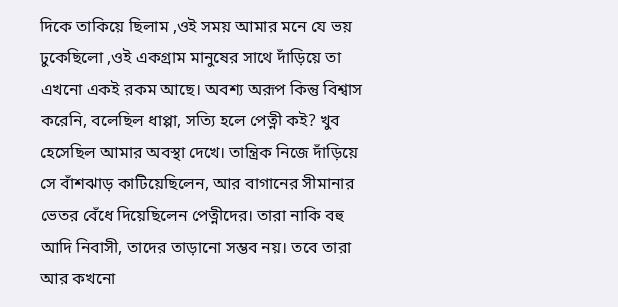দিকে তাকিয়ে ছিলাম ,ওই সময় আমার মনে যে ভয় ঢুকেছিলো ,ওই একগ্রাম মানুষের সাথে দাঁড়িয়ে তা এখনো একই রকম আছে। অবশ্য অরূপ কিন্তু বিশ্বাস করেনি, বলেছিল ধাপ্পা, সত্যি হলে পেত্নী কই? খুব হেসেছিল আমার অবস্থা দেখে। তান্ত্রিক নিজে দাঁড়িয়ে সে বাঁশঝাড় কাটিয়েছিলেন, আর বাগানের সীমানার ভেতর বেঁধে দিয়েছিলেন পেত্নীদের। তারা নাকি বহু আদি নিবাসী, তাদের তাড়ানো সম্ভব নয়। তবে তারা আর কখনো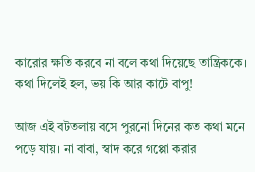কারোর ক্ষতি করবে না বলে কথা দিয়েছে তান্ত্রিককে। কথা দিলেই হল, ভয় কি আর কাটে বাপু!

আজ এই বটতলায় বসে পুরনো দিনের কত কথা মনে পড়ে যায়। না বাবা, স্বাদ করে গপ্পো করার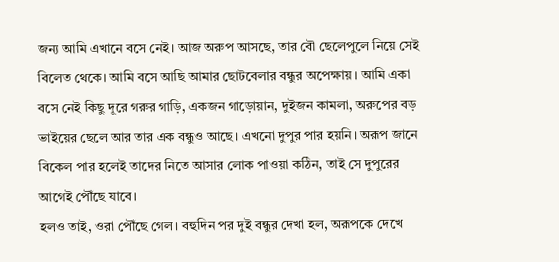জন্য আমি এখানে বসে নেই। আজ অরুপ আসছে, তার বৌ ছেলেপুলে নিয়ে সেই বিলেত থেকে। আমি বসে আছি আমার ছোটবেলার বন্ধুর অপেক্ষায়। আমি একা বসে নেই কিছু দূরে গরুর গাড়ি, একজন গাড়োয়ান, দুইজন কামলা, অরুপের বড় ভাইয়ের ছেলে আর তার এক বন্ধুও আছে। এখনো দুপুর পার হয়নি। অরূপ জানে বিকেল পার হলেই তাদের নিতে আসার লোক পাওয়া কঠিন, তাই সে দুপুরের আগেই পৌঁছে যাবে।
হলও তাই, ওরা পৌঁছে গেল। বহুদিন পর দুই বন্ধুর দেখা হল, অরূপকে দেখে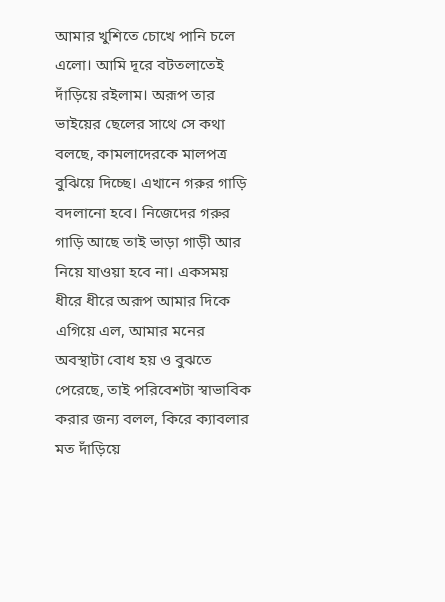আমার খুশিতে চোখে পানি চলে এলো। আমি দূরে বটতলাতেই দাঁড়িয়ে রইলাম। অরূপ তার ভাইয়ের ছেলের সাথে সে কথা বলছে, কামলাদেরকে মালপত্র বুঝিয়ে দিচ্ছে। এখানে গরুর গাড়ি বদলানো হবে। নিজেদের গরুর গাড়ি আছে তাই ভাড়া গাড়ী আর নিয়ে যাওয়া হবে না। একসময় ধীরে ধীরে অরূপ আমার দিকে এগিয়ে এল, আমার মনের অবস্থাটা বোধ হয় ও বুঝতে পেরেছে, তাই পরিবেশটা স্বাভাবিক করার জন্য বলল, কিরে ক্যাবলার মত দাঁড়িয়ে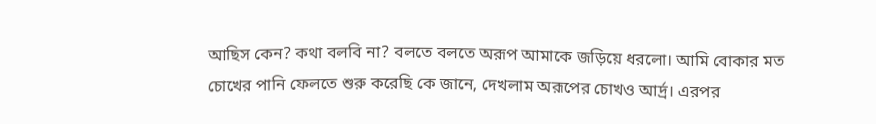আছিস কেন? কথা বলবি না? বলতে বলতে অরূপ আমাকে জড়িয়ে ধরলো। আমি বোকার মত চোখের পানি ফেলতে শুরু করেছি কে জানে, দেখলাম অরূপের চোখও আর্দ্র। এরপর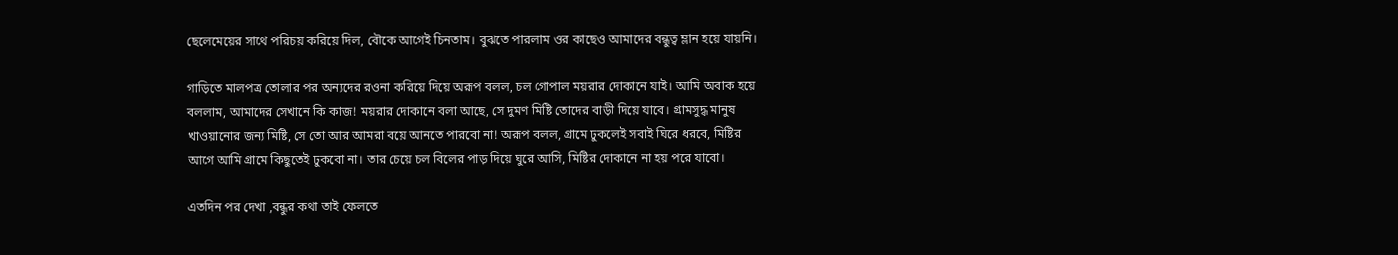ছেলেমেয়ের সাথে পরিচয় করিয়ে দিল, বৌকে আগেই চিনতাম। বুঝতে পারলাম ওর কাছেও আমাদের বন্ধুত্ব ম্লান হয়ে যায়নি।

গাড়িতে মালপত্র তোলার পর অন্যদের রওনা করিয়ে দিয়ে অরূপ বলল, চল গোপাল ময়রার দোকানে যাই। আমি অবাক হয়ে বললাম, আমাদের সেখানে কি কাজ! ময়রার দোকানে বলা আছে, সে দুমণ মিষ্টি তোদের বাড়ী দিয়ে যাবে। গ্রামসুদ্ধ মানুষ খাওয়ানোর জন্য মিষ্টি, সে তো আর আমরা বয়ে আনতে পারবো না! অরূপ বলল, গ্রামে ঢুকলেই সবাই ঘিরে ধরবে, মিষ্টির আগে আমি গ্রামে কিছুতেই ঢুকবো না। তার চেয়ে চল বিলের পাড় দিয়ে ঘুরে আসি, মিষ্টির দোকানে না হয় পরে যাবো।

এতদিন পর দেখা ,বন্ধুর কথা তাই ফেলতে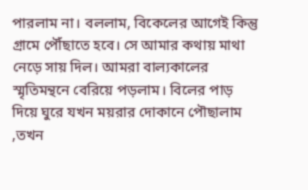পারলাম না। বললাম, বিকেলের আগেই কিন্তু গ্রামে পৌঁছাতে হবে। সে আমার কথায় মাথা নেড়ে সায় দিল। আমরা বাল্যকালের স্মৃতিমন্থনে বেরিয়ে পড়লাম। বিলের পাড় দিয়ে ঘুরে যখন ময়রার দোকানে পৌছালাম ,তখন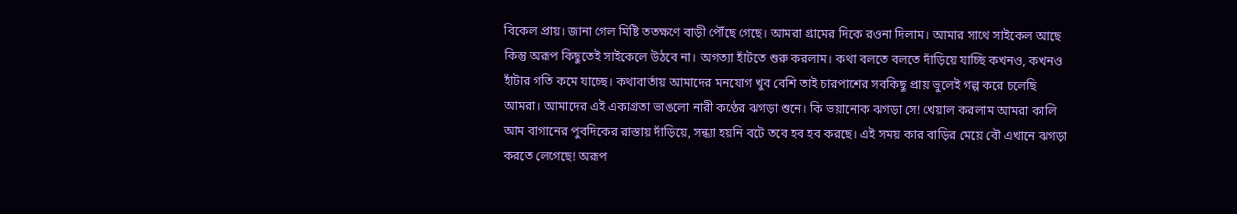বিকেল প্রায়। জানা গেল মিষ্টি ততক্ষণে বাড়ী পৌঁছে গেছে। আমরা গ্রামের দিকে রওনা দিলাম। আমার সাথে সাইকেল আছে কিন্তু অরূপ কিছুতেই সাইকেলে উঠবে না। অগত্যা হাঁটতে শুরু করলাম। কথা বলতে বলতে দাঁড়িয়ে যাচ্ছি কখনও, কখনও হাঁটার গতি কমে যাচ্ছে। কথাবার্তায় আমাদের মনযোগ খুব বেশি তাই চারপাশের সবকিছু প্রায় ভুলেই গল্প করে চলেছি আমরা। আমাদের এই একাগ্রতা ভাঙলো নারী কণ্ঠের ঝগড়া শুনে। কি ভয়ানোক ঝগড়া সে! খেয়াল করলাম আমরা কালি আম বাগানের পুবদিকের রাস্তায় দাঁড়িয়ে, সন্ধ্যা হয়নি বটে তবে হব হব করছে। এই সময় কার বাড়ির মেয়ে বৌ এখানে ঝগড়া করতে লেগেছে! অরূপ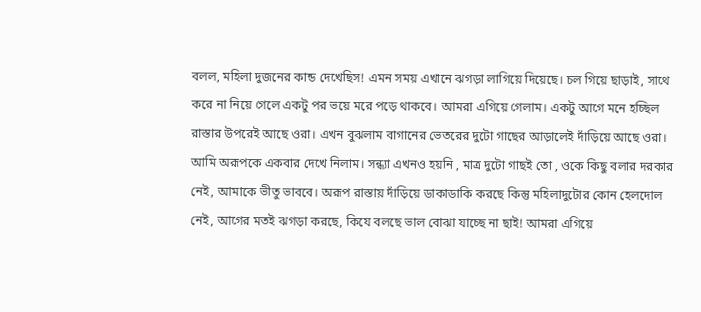বলল, মহিলা দুজনের কান্ড দেখেছিস! এমন সময় এখানে ঝগড়া লাগিয়ে দিয়েছে। চল গিয়ে ছাড়াই, সাথে করে না নিয়ে গেলে একটু পর ভয়ে মরে পড়ে থাকবে। আমরা এগিয়ে গেলাম। একটু আগে মনে হচ্ছিল রাস্তার উপরেই আছে ওরা। এখন বুঝলাম বাগানের ভেতরের দুটো গাছের আড়ালেই দাঁড়িয়ে আছে ওরা। আমি অরূপকে একবার দেখে নিলাম। সন্ধ্যা এখনও হয়নি , মাত্র দুটো গাছই তো , ওকে কিছু বলার দরকার নেই, আমাকে ভীতু ভাববে। অরূপ রাস্তায় দাঁড়িয়ে ডাকাডাকি করছে কিন্তু মহিলাদুটোর কোন হেলদোল নেই, আগের মতই ঝগড়া করছে, কিযে বলছে ভাল বোঝা যাচ্ছে না ছাই! আমরা এগিয়ে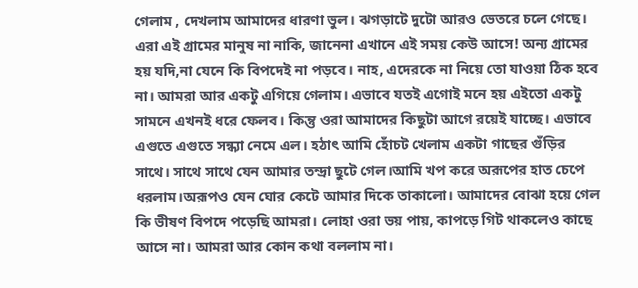গেলাম , দেখলাম আমাদের ধারণা ভুল। ঝগড়াটে দুটো আরও ভেতরে চলে গেছে। এরা এই গ্রামের মানুষ না নাকি, জানেনা এখানে এই সময় কেউ আসে! অন্য গ্রামের হয় যদি,না যেনে কি বিপদেই না পড়বে। নাহ, এদেরকে না নিয়ে তো যাওয়া ঠিক হবে না। আমরা আর একটু এগিয়ে গেলাম। এভাবে যতই এগোই মনে হয় এইতো একটু সামনে এখনই ধরে ফেলব। কিন্তু ওরা আমাদের কিছুটা আগে রয়েই যাচ্ছে। এভাবে এগুতে এগুতে সন্ধ্যা নেমে এল। হঠাৎ আমি হোঁচট খেলাম একটা গাছের গুঁড়ির সাথে। সাথে সাথে যেন আমার তন্দ্রা ছুটে গেল।আমি খপ করে অরূপের হাত চেপে ধরলাম।অরূপও যেন ঘোর কেটে আমার দিকে তাকালো। আমাদের বোঝা হয়ে গেল কি ভীষণ বিপদে পড়েছি আমরা। লোহা ওরা ভয় পায়, কাপড়ে গিট থাকলেও কাছে আসে না। আমরা আর কোন কথা বললাম না।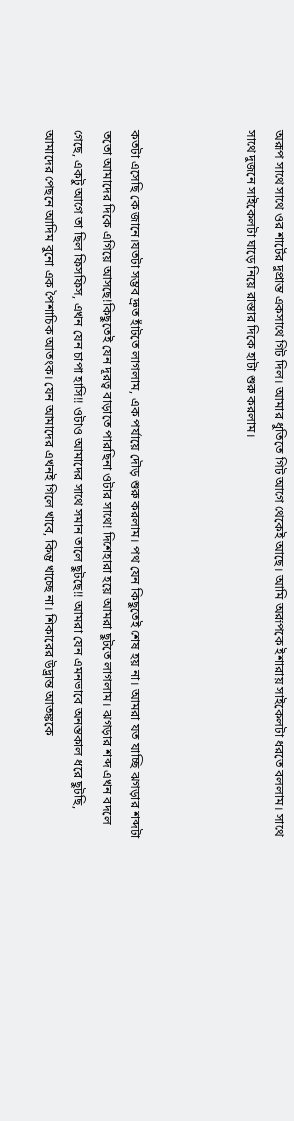অরূপ সাথে সাথে ওর শার্টের দুপ্রান্ত একসাথে গিট দিল। আমার ধুতিতে গিট আগে থেকেই আছে। আমি অরূপকে ইশারায় সাইকেলটা ধরতে বললাম। সাথে সাথে দুজনে সাইকেলটা ঘাড়ে নিয়ে রাস্তার দিকে হাটা শুরু করলাম।



কতটা এসেছি কে জানে।যতটা সম্ভব দ্রুত হাঁটতে লাগলাম, এক পর্যায়ে দৌড় শুরু করলাম। পথ যেন কিছুতেই শেষ হয় না। আমরা যত যাচ্ছি ঝগড়ার শব্দটা ততো আমাদের দিকে এগিয়ে আসছে!কিছুতেই যেন দূরত্ব বাড়াতে পারছিনা ওটার সাথে! দিশেহারা হয়ে আমরা ছুটতে লাগলাম। ঝগড়ার শব্দ এখন বদলে গেছে, একটু আগে তা ছিল ফিসফিস, এখন যেন চাপা হাসি!! ওটাও আমাদের সাথে সমান তালে ছুটছে!! আমরা যেন এমনভাবে অনন্তকাল ধরে ছুটছি, আমাদের পেছনে আদিম বুনো এক পৈশাচিক আতংক। যেন আমাদের এখনই গিলে খাবে, কিন্তু খাচ্ছে না। শিকারের উদ্ভ্রান্ত আতঙ্ককে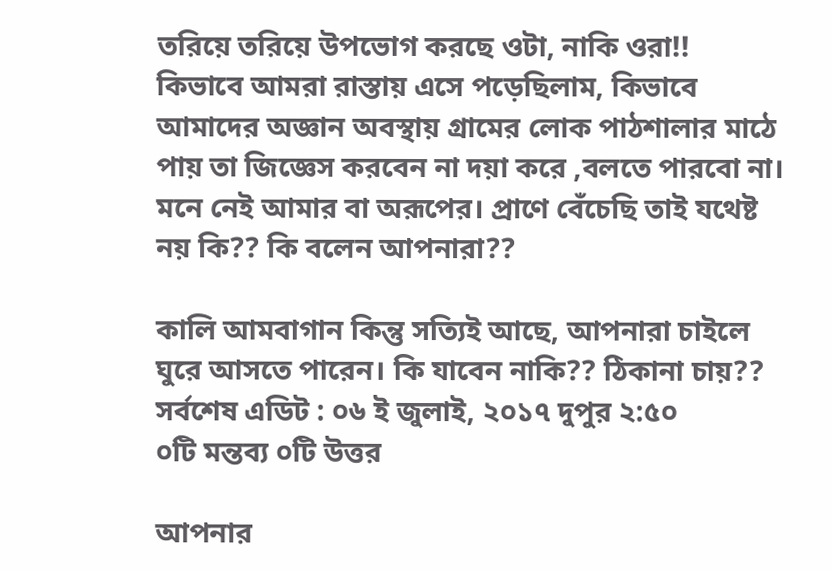তরিয়ে তরিয়ে উপভোগ করছে ওটা, নাকি ওরা!!
কিভাবে আমরা রাস্তায় এসে পড়েছিলাম, কিভাবে আমাদের অজ্ঞান অবস্থায় গ্রামের লোক পাঠশালার মাঠে পায় তা জিজ্ঞেস করবেন না দয়া করে ,বলতে পারবো না। মনে নেই আমার বা অরূপের। প্রাণে বেঁচেছি তাই যথেষ্ট নয় কি?? কি বলেন আপনারা??

কালি আমবাগান কিন্তু সত্যিই আছে, আপনারা চাইলে ঘুরে আসতে পারেন। কি যাবেন নাকি?? ঠিকানা চায়??
সর্বশেষ এডিট : ০৬ ই জুলাই, ২০১৭ দুপুর ২:৫০
০টি মন্তব্য ০টি উত্তর

আপনার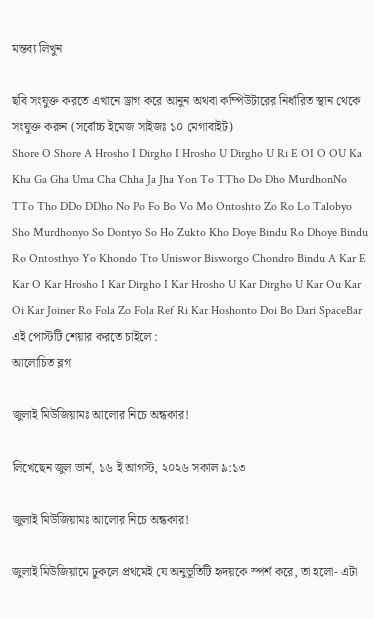মন্তব্য লিখুন

ছবি সংযুক্ত করতে এখানে ড্রাগ করে আনুন অথবা কম্পিউটারের নির্ধারিত স্থান থেকে সংযুক্ত করুন (সর্বোচ্চ ইমেজ সাইজঃ ১০ মেগাবাইট)
Shore O Shore A Hrosho I Dirgho I Hrosho U Dirgho U Ri E OI O OU Ka Kha Ga Gha Uma Cha Chha Ja Jha Yon To TTho Do Dho MurdhonNo TTo Tho DDo DDho No Po Fo Bo Vo Mo Ontoshto Zo Ro Lo Talobyo Sho Murdhonyo So Dontyo So Ho Zukto Kho Doye Bindu Ro Dhoye Bindu Ro Ontosthyo Yo Khondo Tto Uniswor Bisworgo Chondro Bindu A Kar E Kar O Kar Hrosho I Kar Dirgho I Kar Hrosho U Kar Dirgho U Kar Ou Kar Oi Kar Joiner Ro Fola Zo Fola Ref Ri Kar Hoshonto Doi Bo Dari SpaceBar
এই পোস্টটি শেয়ার করতে চাইলে :
আলোচিত ব্লগ

জুলাই মিউজিয়ামঃ আলোর নিচে অন্ধকার!

লিখেছেন জুল ভার্ন, ১৬ ই আগস্ট, ২০২৬ সকাল ৯:১৩

জুলাই মিউজিয়ামঃ আলোর নিচে অন্ধকার!

জুলাই মিউজিয়ামে ঢুকলে প্রথমেই যে অনুভূতিটি হৃদয়কে স্পর্শ করে, তা হলো- এটা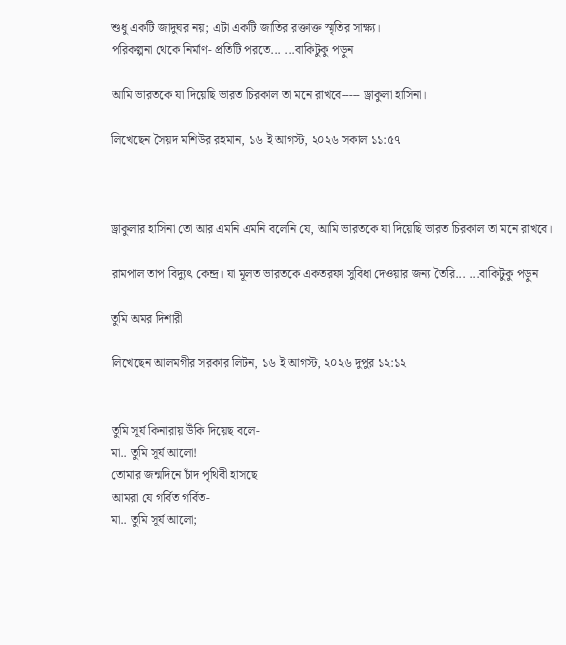শুধু একটি জাদুঘর নয়; এটা একটি জাতির রক্তাক্ত স্মৃতির সাক্ষ্য।
পরিকল্পনা থেকে নির্মাণ- প্রতিটি পরতে... ...বাকিটুকু পড়ুন

আমি ভারতকে যা দিয়েছি ভারত চিরকাল তা মনে রাখবে----- ড্রাকুলা হাসিনা।

লিখেছেন সৈয়দ মশিউর রহমান, ১৬ ই আগস্ট, ২০২৬ সকাল ১১:৫৭



ড্রাকুলার হাসিনা তো আর এমনি এমনি বলেনি যে, আমি ভারতকে যা দিয়েছি ভারত চিরকাল তা মনে রাখবে।

রামপাল তাপ বিদ্যুৎ কেন্দ্র। যা মূলত ভারতকে একতরফা সুবিধা দেওয়ার জন্য তৈরি... ...বাকিটুকু পড়ুন

তুমি অমর দিশারী

লিখেছেন আলমগীর সরকার লিটন, ১৬ ই আগস্ট, ২০২৬ দুপুর ১২:১২


তুমি সূর্য কিনারায় উঁকি দিয়েছ বলে-
মা.. তুমি সূর্য আলো!
তোমার জন্মদিনে চাঁদ পৃথিবী হাসছে
আমরা যে গর্বিত গর্বিত-
মা.. তুমি সূর্য আলো;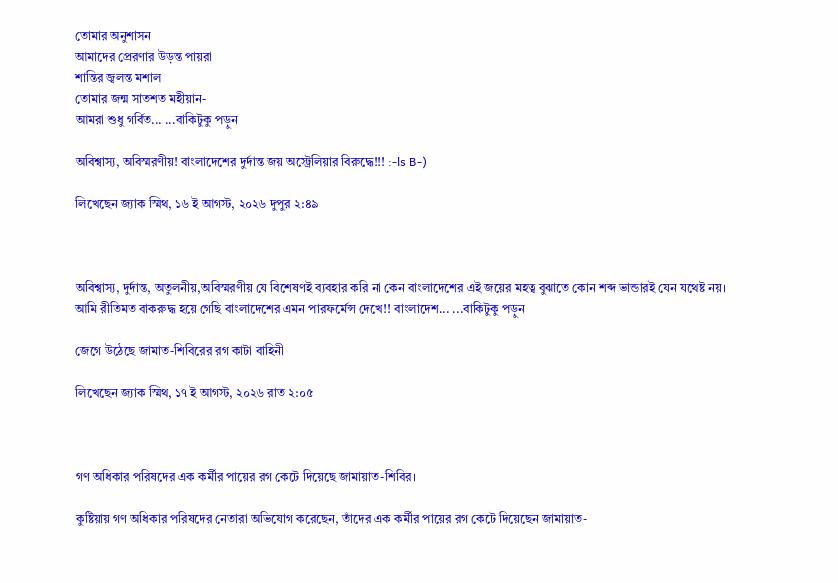তোমার অনুশাসন
আমাদের প্রেরণার উড়ন্ত পায়রা
শান্তির জ্বলন্ত মশাল
তোমার জন্ম সাতশত মহীয়ান-
আমরা শুধু গর্বিত... ...বাকিটুকু পড়ুন

অবিশ্বাস্য, অবিস্মরণীয়! বাংলাদেশের দুর্দান্ত জয় অস্ট্রেলিয়ার বিরুদ্ধে!!! :-ls B-)

লিখেছেন জ্যাক স্মিথ, ১৬ ই আগস্ট, ২০২৬ দুপুর ২:৪৯



অবিশ্বাস্য, দুর্দান্ত, অতুলনীয়,অবিস্মরণীয় যে বিশেষণই ব্যবহার করি না কেন বাংলাদেশের এই জয়ের মহত্ব বুঝাতে কোন শব্দ ভান্ডারই যেন যথেষ্ট নয়। আমি রীতিমত বাকরুদ্ধ হয়ে গেছি বাংলাদেশের এমন পারফর্মেন্স দেখে!! বাংলাদেশ... ...বাকিটুকু পড়ুন

জেগে উঠেছে জামাত-শিবিরের রগ কাটা বাহিনী

লিখেছেন জ্যাক স্মিথ, ১৭ ই আগস্ট, ২০২৬ রাত ২:০৫



গণ অধিকার পরিষদের এক কর্মীর পায়ের রগ কেটে দিয়েছে জামায়াত-শিবির।

কুষ্টিয়ায় গণ অধিকার পরিষদের নেতারা অভিযোগ করেছেন, তাঁদের এক কর্মীর পায়ের রগ কেটে দিয়েছেন জামায়াত-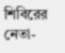শিবিরের নেতা-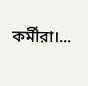কর্মীরা।...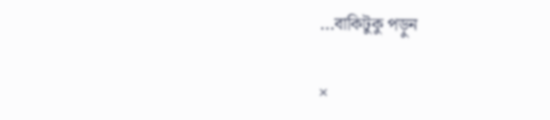...বাকিটুকু পড়ুন

×